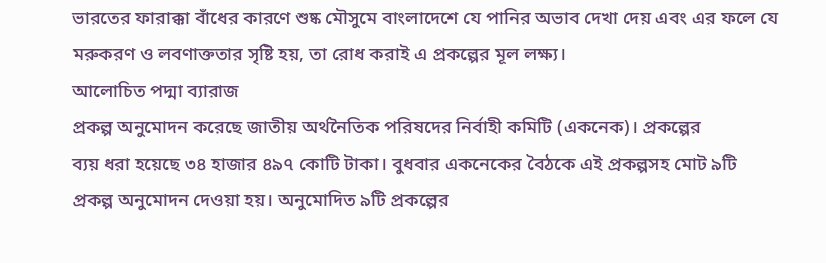ভারতের ফারাক্কা বাঁধের কারণে শুষ্ক মৌসুমে বাংলাদেশে যে পানির অভাব দেখা দেয় এবং এর ফলে যে মরুকরণ ও লবণাক্ততার সৃষ্টি হয়, তা রোধ করাই এ প্রকল্পের মূল লক্ষ্য।
আলোচিত পদ্মা ব্যারাজ
প্রকল্প অনুমোদন করেছে জাতীয় অর্থনৈতিক পরিষদের নির্বাহী কমিটি (একনেক)। প্রকল্পের
ব্যয় ধরা হয়েছে ৩৪ হাজার ৪৯৭ কোটি টাকা। বুধবার একনেকের বৈঠকে এই প্রকল্পসহ মোট ৯টি
প্রকল্প অনুমোদন দেওয়া হয়। অনুমোদিত ৯টি প্রকল্পের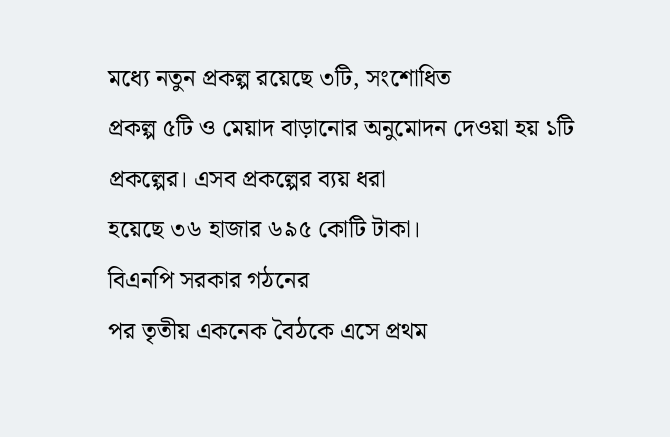মধ্যে নতুন প্রকল্প রয়েছে ৩টি, সংশোধিত
প্রকল্প ৫টি ও মেয়াদ বাড়ানোর অনুমোদন দেওয়া হয় ১টি প্রকল্পের। এসব প্রকল্পের ব্যয় ধরা
হয়েছে ৩৬ হাজার ৬৯৫ কোটি টাকা।
বিএনপি সরকার গঠনের
পর তৃতীয় একনেক বৈঠকে এসে প্রথম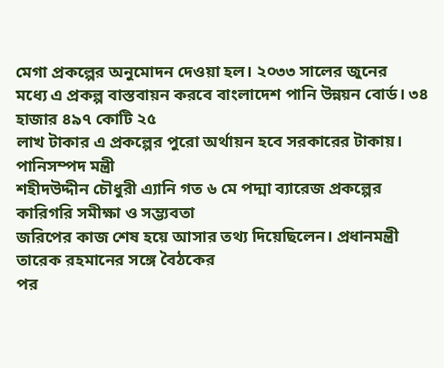মেগা প্রকল্পের অনুমোদন দেওয়া হল। ২০৩৩ সালের জুনের
মধ্যে এ প্রকল্প বাস্তবায়ন করবে বাংলাদেশ পানি উন্নয়ন বোর্ড। ৩৪ হাজার ৪৯৭ কোটি ২৫
লাখ টাকার এ প্রকল্পের পুরো অর্থায়ন হবে সরকারের টাকায়।
পানিসম্পদ মন্ত্রী
শহীদউদ্দীন চৌধুরী এ্যানি গত ৬ মে পদ্মা ব্যারেজ প্রকল্পের কারিগরি সমীক্ষা ও সম্ভ্যবতা
জরিপের কাজ শেষ হয়ে আসার তথ্য দিয়েছিলেন। প্রধানমন্ত্রী তারেক রহমানের সঙ্গে বৈঠকের
পর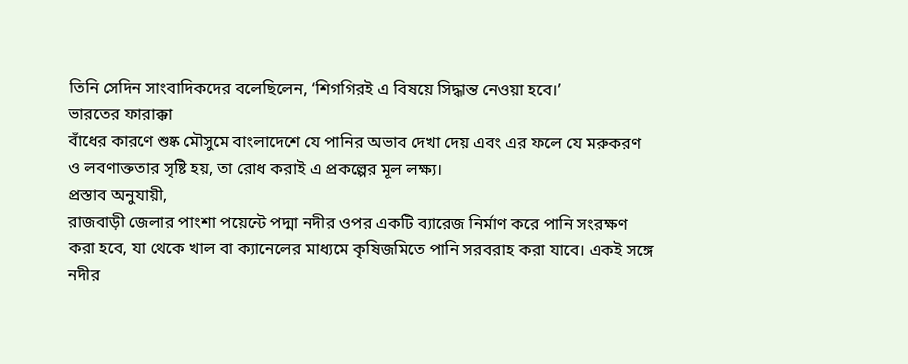তিনি সেদিন সাংবাদিকদের বলেছিলেন, ‘শিগগিরই এ বিষয়ে সিদ্ধান্ত নেওয়া হবে।’
ভারতের ফারাক্কা
বাঁধের কারণে শুষ্ক মৌসুমে বাংলাদেশে যে পানির অভাব দেখা দেয় এবং এর ফলে যে মরুকরণ
ও লবণাক্ততার সৃষ্টি হয়, তা রোধ করাই এ প্রকল্পের মূল লক্ষ্য।
প্রস্তাব অনুযায়ী,
রাজবাড়ী জেলার পাংশা পয়েন্টে পদ্মা নদীর ওপর একটি ব্যারেজ নির্মাণ করে পানি সংরক্ষণ
করা হবে, যা থেকে খাল বা ক্যানেলের মাধ্যমে কৃষিজমিতে পানি সরবরাহ করা যাবে। একই সঙ্গে
নদীর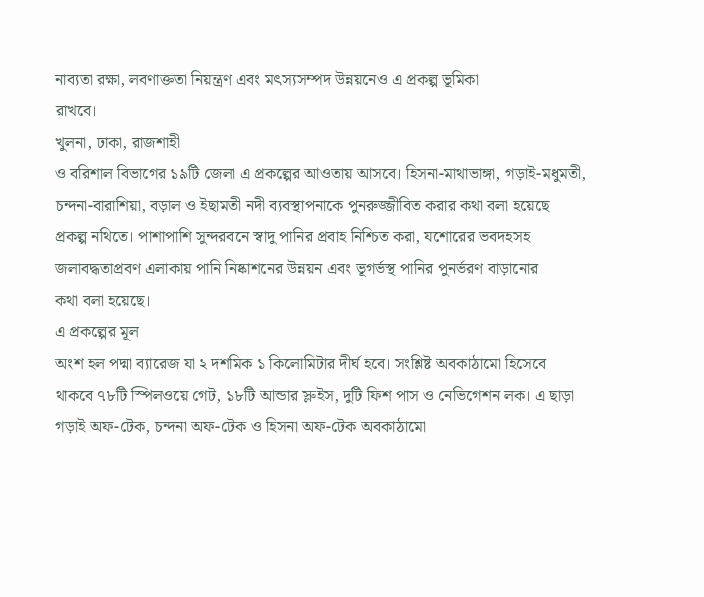নাব্যতা রক্ষা, লবণাক্ততা নিয়ন্ত্রণ এবং মৎস্যসম্পদ উন্নয়নেও এ প্রকল্প ভূমিকা
রাখবে।
খুলনা, ঢাকা, রাজশাহী
ও বরিশাল বিভাগের ১৯টি জেলা এ প্রকল্পের আওতায় আসবে। হিসনা-মাথাভাঙ্গা, গড়াই-মধুমতী,
চন্দনা-বারাশিয়া, বড়াল ও ইছামতী নদী ব্যবস্থাপনাকে পুনরুজ্জীবিত করার কথা বলা হয়েছে
প্রকল্প নথিতে। পাশাপাশি সুন্দরবনে স্বাদু পানির প্রবাহ নিশ্চিত করা, যশোরের ভবদহসহ
জলাবদ্ধতাপ্রবণ এলাকায় পানি নিষ্কাশনের উন্নয়ন এবং ভূগর্ভস্থ পানির পুনর্ভরণ বাড়ানোর
কথা বলা হয়েছে।
এ প্রকল্পের মূল
অংশ হল পদ্মা ব্যারেজ যা ২ দশমিক ১ কিলোমিটার দীর্ঘ হবে। সংশ্লিষ্ট অবকাঠামো হিসেবে
থাকবে ৭৮টি স্পিলওয়ে গেট, ১৮টি আন্ডার স্লুইস, দুটি ফিশ পাস ও নেভিগেশন লক। এ ছাড়া
গড়াই অফ-টেক, চন্দনা অফ-টেক ও হিসনা অফ-টেক অবকাঠামো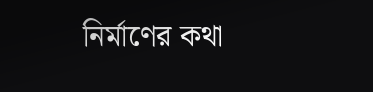নির্মাণের কথা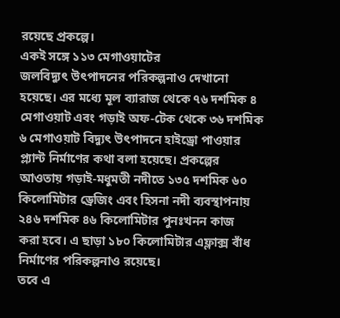রয়েছে প্রকল্পে।
একই সঙ্গে ১১৩ মেগাওয়াটের
জলবিদ্যুৎ উৎপাদনের পরিকল্পনাও দেখানো হয়েছে। এর মধ্যে মূল ব্যারাজ থেকে ৭৬ দশমিক ৪
মেগাওয়াট এবং গড়াই অফ-টেক থেকে ৩৬ দশমিক ৬ মেগাওয়াট বিদ্যুৎ উৎপাদনে হাইড্রো পাওয়ার
প্ল্যান্ট নির্মাণের কথা বলা হয়েছে। প্রকল্পের আওতায় গড়াই-মধুমতী নদীতে ১৩৫ দশমিক ৬০
কিলোমিটার ড্রেজিং এবং হিসনা নদী ব্যবস্থাপনায় ২৪৬ দশমিক ৪৬ কিলোমিটার পুনঃখনন কাজ
করা হবে। এ ছাড়া ১৮০ কিলোমিটার এফ্লাক্স বাঁধ নির্মাণের পরিকল্পনাও রয়েছে।
তবে এ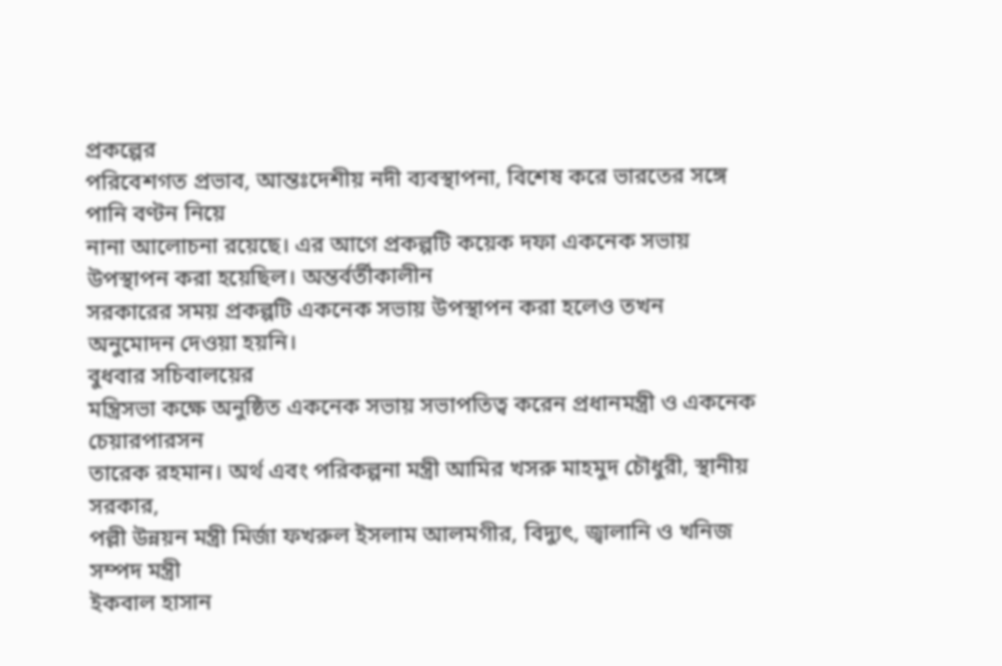প্রকল্পের
পরিবেশগত প্রভাব, আন্তঃদেশীয় নদী ব্যবস্থাপনা, বিশেষ করে ভারতের সঙ্গে পানি বণ্টন নিয়ে
নানা আলোচনা রয়েছে। এর আগে প্রকল্পটি কয়েক দফা একনেক সভায় উপস্থাপন করা হয়েছিল। অন্তর্বর্তীকালীন
সরকারের সময় প্রকল্পটি একনেক সভায় উপস্থাপন করা হলেও তখন অনুমোদন দেওয়া হয়নি।
বুধবার সচিবালয়ের
মন্ত্রিসভা কক্ষে অনুষ্ঠিত একনেক সভায় সভাপতিত্ব করেন প্রধানমন্ত্রী ও একনেক চেয়ারপারসন
তারেক রহমান। অর্থ এবং পরিকল্পনা মন্ত্রী আমির খসরু মাহমুদ চৌধুরী, স্থানীয় সরকার,
পল্লী উন্নয়ন মন্ত্রী মির্জা ফখরুল ইসলাম আলমগীর, বিদ্যুৎ, জ্বালানি ও খনিজ সম্পদ মন্ত্রী
ইকবাল হাসান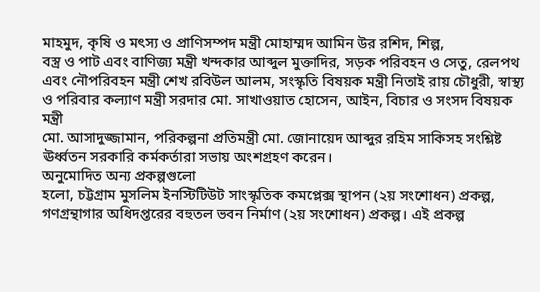মাহমুদ, কৃষি ও মৎস্য ও প্রাণিসম্পদ মন্ত্রী মোহাম্মদ আমিন উর রশিদ, শিল্প,
বস্ত্র ও পাট এবং বাণিজ্য মন্ত্রী খন্দকার আব্দুল মুক্তাদির, সড়ক পরিবহন ও সেতু, রেলপথ
এবং নৌপরিবহন মন্ত্রী শেখ রবিউল আলম, সংস্কৃতি বিষয়ক মন্ত্রী নিতাই রায় চৌধুরী, স্বাস্থ্য
ও পরিবার কল্যাণ মন্ত্রী সরদার মো. সাখাওয়াত হোসেন, আইন, বিচার ও সংসদ বিষয়ক মন্ত্রী
মো. আসাদুজ্জামান, পরিকল্পনা প্রতিমন্ত্রী মো. জোনায়েদ আব্দুর রহিম সাকিসহ সংশ্লিষ্ট
ঊর্ধ্বতন সরকারি কর্মকর্তারা সভায় অংশগ্রহণ করেন।
অনুমোদিত অন্য প্রকল্পগুলো
হলো, চট্টগ্রাম মুসলিম ইনস্টিটিউট সাংস্কৃতিক কমপ্লেক্স স্থাপন (২য় সংশোধন) প্রকল্প,
গণগ্রন্থাগার অধিদপ্তরের বহুতল ভবন নির্মাণ (২য় সংশোধন) প্রকল্প। এই প্রকল্প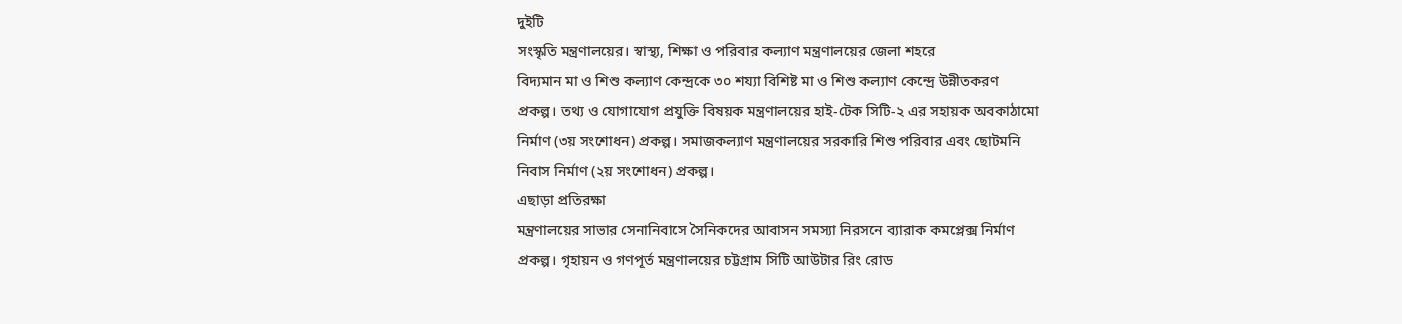দুইটি
সংস্কৃতি মন্ত্রণালয়ের। স্বাস্থ্য, শিক্ষা ও পরিবার কল্যাণ মন্ত্রণালয়ের জেলা শহরে
বিদ্যমান মা ও শিশু কল্যাণ কেন্দ্রকে ৩০ শয্যা বিশিষ্ট মা ও শিশু কল্যাণ কেন্দ্রে উন্নীতকরণ
প্রকল্প। তথ্য ও যোগাযোগ প্রযুক্তি বিষয়ক মন্ত্রণালয়ের হাই-টেক সিটি-২ এর সহায়ক অবকাঠামো
নির্মাণ (৩য় সংশোধন) প্রকল্প। সমাজকল্যাণ মন্ত্রণালয়ের সরকারি শিশু পরিবার এবং ছোটমনি
নিবাস নির্মাণ (২য় সংশোধন) প্রকল্প।
এছাড়া প্রতিরক্ষা
মন্ত্রণালয়ের সাভার সেনানিবাসে সৈনিকদের আবাসন সমস্যা নিরসনে ব্যারাক কমপ্লেক্স নির্মাণ
প্রকল্প। গৃহায়ন ও গণপূর্ত মন্ত্রণালয়ের চট্টগ্রাম সিটি আউটার রিং রোড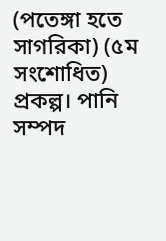(পতেঙ্গা হতে
সাগরিকা) (৫ম সংশোধিত) প্রকল্প। পানি সম্পদ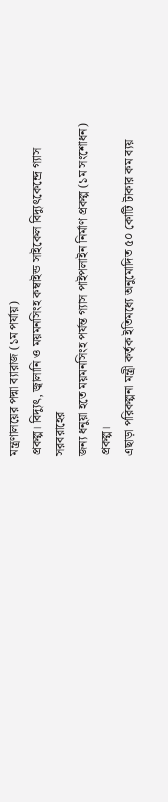মন্ত্রণালয়ের পদ্মা ব্যারাজ (১ম পর্যায়)
প্রকল্প। বিদ্যুৎ, জ্বালানি ও ময়মনসিংহ কম্বাইন্ড সাইকেল বিদ্যুৎকেন্দ্রে গ্যাস সরবরাহের
জন্য ধনুয়া হতে ময়মনসিংহ পর্যন্ত গ্যাস পাইপলাইন নির্মাণ প্রকল্প (১ম সংশোধন) প্রকল্প।
এছাড়া পরিকল্পনা মন্ত্রী কর্তৃক ইতিমধ্যে অনুমোদিত ৫০ কোটি টাকার কম ব্যয়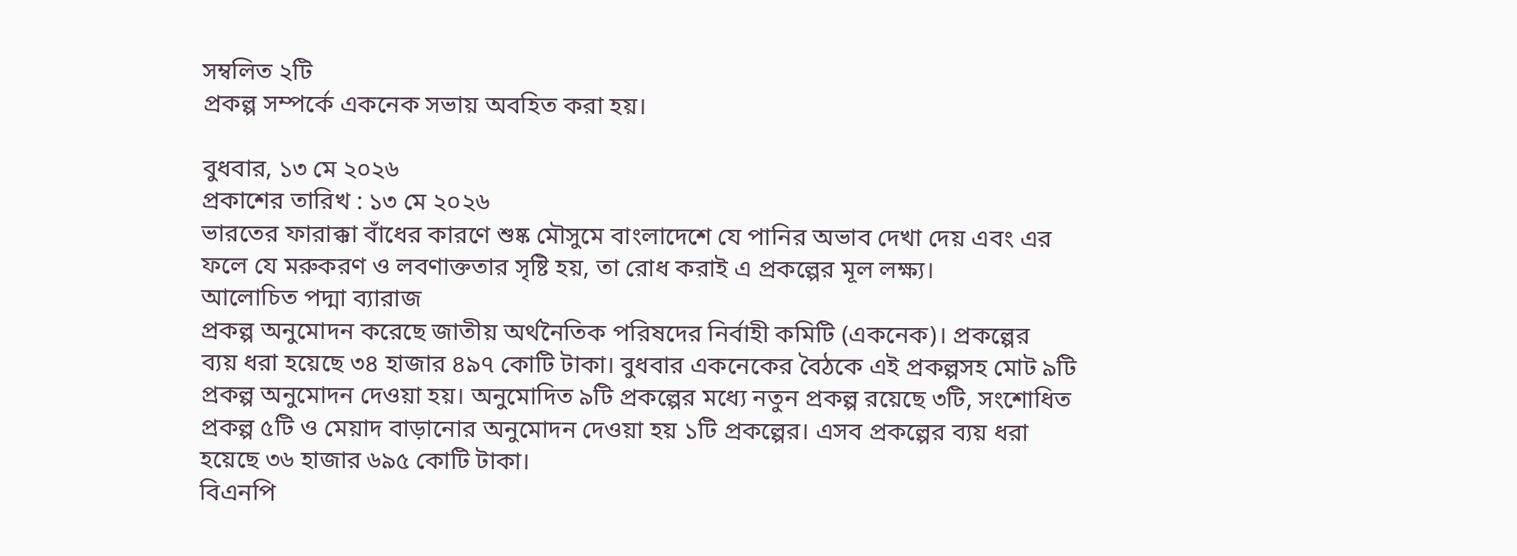সম্বলিত ২টি
প্রকল্প সম্পর্কে একনেক সভায় অবহিত করা হয়।

বুধবার, ১৩ মে ২০২৬
প্রকাশের তারিখ : ১৩ মে ২০২৬
ভারতের ফারাক্কা বাঁধের কারণে শুষ্ক মৌসুমে বাংলাদেশে যে পানির অভাব দেখা দেয় এবং এর ফলে যে মরুকরণ ও লবণাক্ততার সৃষ্টি হয়, তা রোধ করাই এ প্রকল্পের মূল লক্ষ্য।
আলোচিত পদ্মা ব্যারাজ
প্রকল্প অনুমোদন করেছে জাতীয় অর্থনৈতিক পরিষদের নির্বাহী কমিটি (একনেক)। প্রকল্পের
ব্যয় ধরা হয়েছে ৩৪ হাজার ৪৯৭ কোটি টাকা। বুধবার একনেকের বৈঠকে এই প্রকল্পসহ মোট ৯টি
প্রকল্প অনুমোদন দেওয়া হয়। অনুমোদিত ৯টি প্রকল্পের মধ্যে নতুন প্রকল্প রয়েছে ৩টি, সংশোধিত
প্রকল্প ৫টি ও মেয়াদ বাড়ানোর অনুমোদন দেওয়া হয় ১টি প্রকল্পের। এসব প্রকল্পের ব্যয় ধরা
হয়েছে ৩৬ হাজার ৬৯৫ কোটি টাকা।
বিএনপি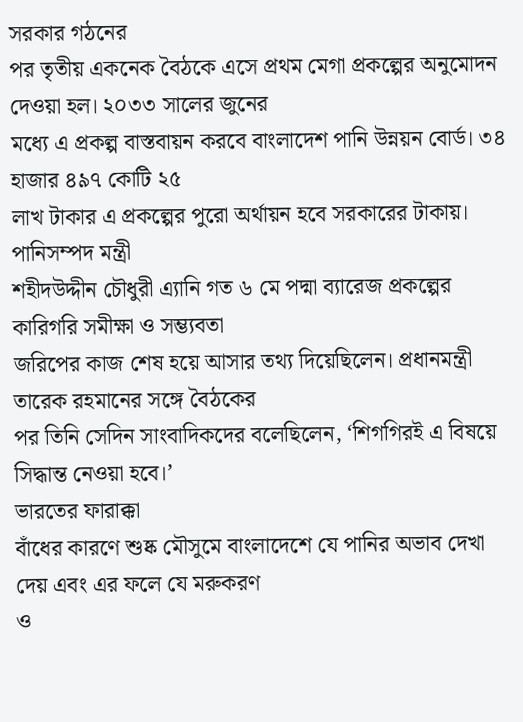সরকার গঠনের
পর তৃতীয় একনেক বৈঠকে এসে প্রথম মেগা প্রকল্পের অনুমোদন দেওয়া হল। ২০৩৩ সালের জুনের
মধ্যে এ প্রকল্প বাস্তবায়ন করবে বাংলাদেশ পানি উন্নয়ন বোর্ড। ৩৪ হাজার ৪৯৭ কোটি ২৫
লাখ টাকার এ প্রকল্পের পুরো অর্থায়ন হবে সরকারের টাকায়।
পানিসম্পদ মন্ত্রী
শহীদউদ্দীন চৌধুরী এ্যানি গত ৬ মে পদ্মা ব্যারেজ প্রকল্পের কারিগরি সমীক্ষা ও সম্ভ্যবতা
জরিপের কাজ শেষ হয়ে আসার তথ্য দিয়েছিলেন। প্রধানমন্ত্রী তারেক রহমানের সঙ্গে বৈঠকের
পর তিনি সেদিন সাংবাদিকদের বলেছিলেন, ‘শিগগিরই এ বিষয়ে সিদ্ধান্ত নেওয়া হবে।’
ভারতের ফারাক্কা
বাঁধের কারণে শুষ্ক মৌসুমে বাংলাদেশে যে পানির অভাব দেখা দেয় এবং এর ফলে যে মরুকরণ
ও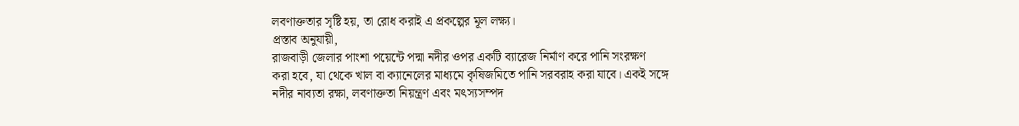লবণাক্ততার সৃষ্টি হয়, তা রোধ করাই এ প্রকল্পের মূল লক্ষ্য।
প্রস্তাব অনুযায়ী,
রাজবাড়ী জেলার পাংশা পয়েন্টে পদ্মা নদীর ওপর একটি ব্যারেজ নির্মাণ করে পানি সংরক্ষণ
করা হবে, যা থেকে খাল বা ক্যানেলের মাধ্যমে কৃষিজমিতে পানি সরবরাহ করা যাবে। একই সঙ্গে
নদীর নাব্যতা রক্ষা, লবণাক্ততা নিয়ন্ত্রণ এবং মৎস্যসম্পদ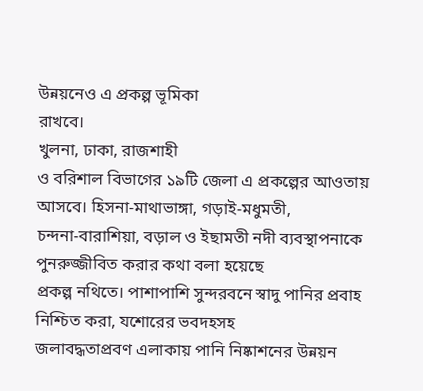উন্নয়নেও এ প্রকল্প ভূমিকা
রাখবে।
খুলনা, ঢাকা, রাজশাহী
ও বরিশাল বিভাগের ১৯টি জেলা এ প্রকল্পের আওতায় আসবে। হিসনা-মাথাভাঙ্গা, গড়াই-মধুমতী,
চন্দনা-বারাশিয়া, বড়াল ও ইছামতী নদী ব্যবস্থাপনাকে পুনরুজ্জীবিত করার কথা বলা হয়েছে
প্রকল্প নথিতে। পাশাপাশি সুন্দরবনে স্বাদু পানির প্রবাহ নিশ্চিত করা, যশোরের ভবদহসহ
জলাবদ্ধতাপ্রবণ এলাকায় পানি নিষ্কাশনের উন্নয়ন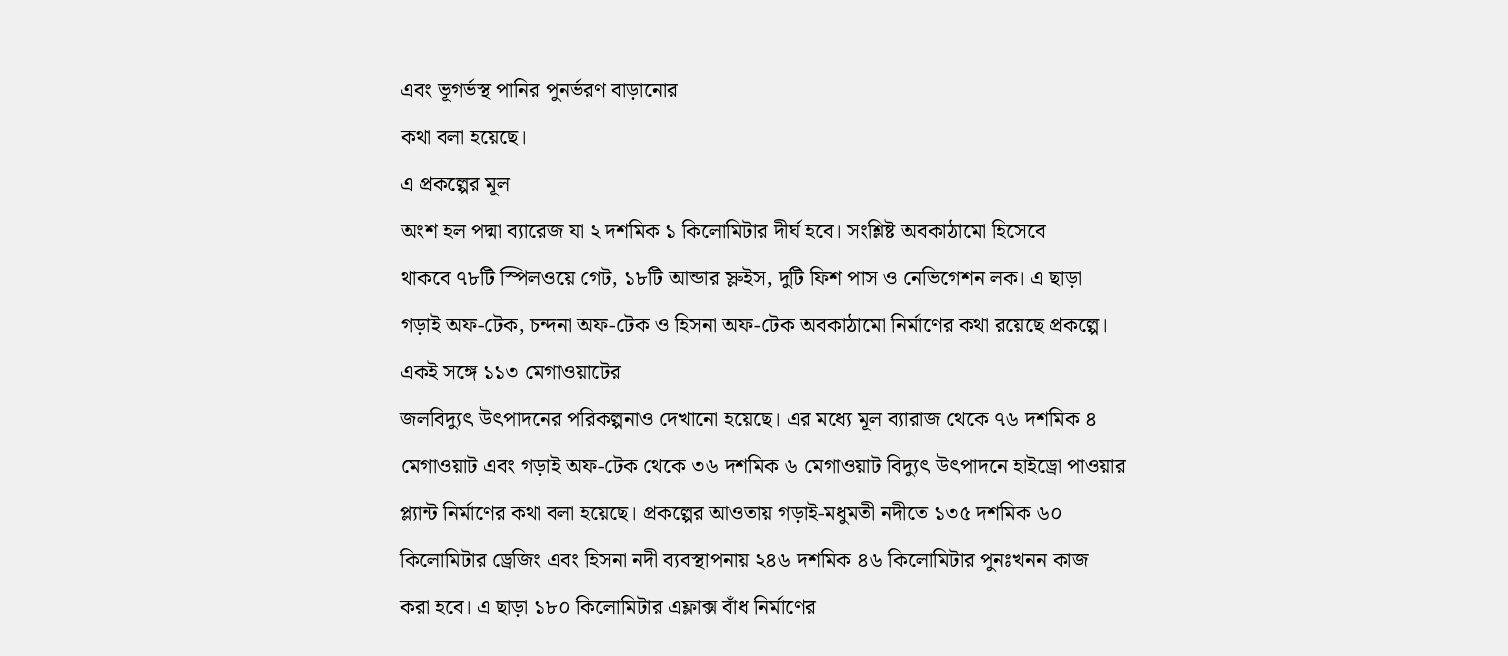এবং ভূগর্ভস্থ পানির পুনর্ভরণ বাড়ানোর
কথা বলা হয়েছে।
এ প্রকল্পের মূল
অংশ হল পদ্মা ব্যারেজ যা ২ দশমিক ১ কিলোমিটার দীর্ঘ হবে। সংশ্লিষ্ট অবকাঠামো হিসেবে
থাকবে ৭৮টি স্পিলওয়ে গেট, ১৮টি আন্ডার স্লুইস, দুটি ফিশ পাস ও নেভিগেশন লক। এ ছাড়া
গড়াই অফ-টেক, চন্দনা অফ-টেক ও হিসনা অফ-টেক অবকাঠামো নির্মাণের কথা রয়েছে প্রকল্পে।
একই সঙ্গে ১১৩ মেগাওয়াটের
জলবিদ্যুৎ উৎপাদনের পরিকল্পনাও দেখানো হয়েছে। এর মধ্যে মূল ব্যারাজ থেকে ৭৬ দশমিক ৪
মেগাওয়াট এবং গড়াই অফ-টেক থেকে ৩৬ দশমিক ৬ মেগাওয়াট বিদ্যুৎ উৎপাদনে হাইড্রো পাওয়ার
প্ল্যান্ট নির্মাণের কথা বলা হয়েছে। প্রকল্পের আওতায় গড়াই-মধুমতী নদীতে ১৩৫ দশমিক ৬০
কিলোমিটার ড্রেজিং এবং হিসনা নদী ব্যবস্থাপনায় ২৪৬ দশমিক ৪৬ কিলোমিটার পুনঃখনন কাজ
করা হবে। এ ছাড়া ১৮০ কিলোমিটার এফ্লাক্স বাঁধ নির্মাণের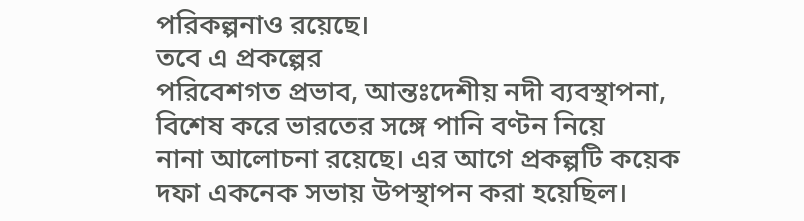পরিকল্পনাও রয়েছে।
তবে এ প্রকল্পের
পরিবেশগত প্রভাব, আন্তঃদেশীয় নদী ব্যবস্থাপনা, বিশেষ করে ভারতের সঙ্গে পানি বণ্টন নিয়ে
নানা আলোচনা রয়েছে। এর আগে প্রকল্পটি কয়েক দফা একনেক সভায় উপস্থাপন করা হয়েছিল।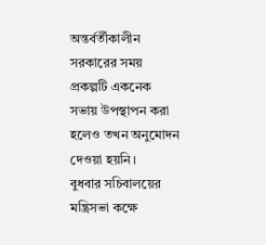অন্তর্বর্তীকালীন
সরকারের সময় প্রকল্পটি একনেক সভায় উপস্থাপন করা হলেও তখন অনুমোদন দেওয়া হয়নি।
বুধবার সচিবালয়ের
মন্ত্রিসভা কক্ষে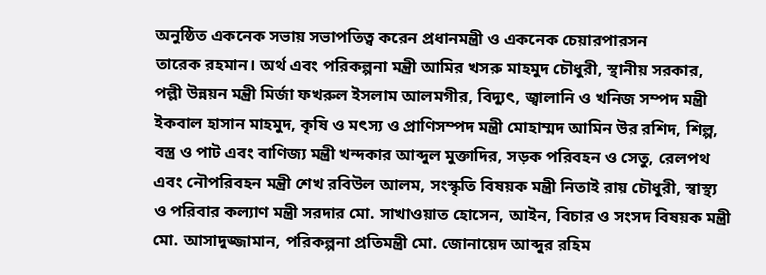অনুষ্ঠিত একনেক সভায় সভাপতিত্ব করেন প্রধানমন্ত্রী ও একনেক চেয়ারপারসন
তারেক রহমান। অর্থ এবং পরিকল্পনা মন্ত্রী আমির খসরু মাহমুদ চৌধুরী, স্থানীয় সরকার,
পল্লী উন্নয়ন মন্ত্রী মির্জা ফখরুল ইসলাম আলমগীর, বিদ্যুৎ, জ্বালানি ও খনিজ সম্পদ মন্ত্রী
ইকবাল হাসান মাহমুদ, কৃষি ও মৎস্য ও প্রাণিসম্পদ মন্ত্রী মোহাম্মদ আমিন উর রশিদ, শিল্প,
বস্ত্র ও পাট এবং বাণিজ্য মন্ত্রী খন্দকার আব্দুল মুক্তাদির, সড়ক পরিবহন ও সেতু, রেলপথ
এবং নৌপরিবহন মন্ত্রী শেখ রবিউল আলম, সংস্কৃতি বিষয়ক মন্ত্রী নিতাই রায় চৌধুরী, স্বাস্থ্য
ও পরিবার কল্যাণ মন্ত্রী সরদার মো. সাখাওয়াত হোসেন, আইন, বিচার ও সংসদ বিষয়ক মন্ত্রী
মো. আসাদুজ্জামান, পরিকল্পনা প্রতিমন্ত্রী মো. জোনায়েদ আব্দুর রহিম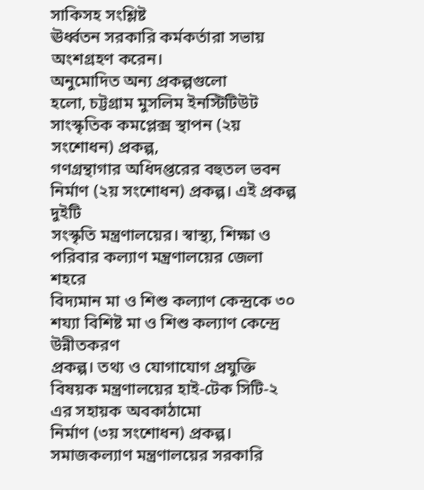সাকিসহ সংশ্লিষ্ট
ঊর্ধ্বতন সরকারি কর্মকর্তারা সভায় অংশগ্রহণ করেন।
অনুমোদিত অন্য প্রকল্পগুলো
হলো, চট্টগ্রাম মুসলিম ইনস্টিটিউট সাংস্কৃতিক কমপ্লেক্স স্থাপন (২য় সংশোধন) প্রকল্প,
গণগ্রন্থাগার অধিদপ্তরের বহুতল ভবন নির্মাণ (২য় সংশোধন) প্রকল্প। এই প্রকল্প দুইটি
সংস্কৃতি মন্ত্রণালয়ের। স্বাস্থ্য, শিক্ষা ও পরিবার কল্যাণ মন্ত্রণালয়ের জেলা শহরে
বিদ্যমান মা ও শিশু কল্যাণ কেন্দ্রকে ৩০ শয্যা বিশিষ্ট মা ও শিশু কল্যাণ কেন্দ্রে উন্নীতকরণ
প্রকল্প। তথ্য ও যোগাযোগ প্রযুক্তি বিষয়ক মন্ত্রণালয়ের হাই-টেক সিটি-২ এর সহায়ক অবকাঠামো
নির্মাণ (৩য় সংশোধন) প্রকল্প। সমাজকল্যাণ মন্ত্রণালয়ের সরকারি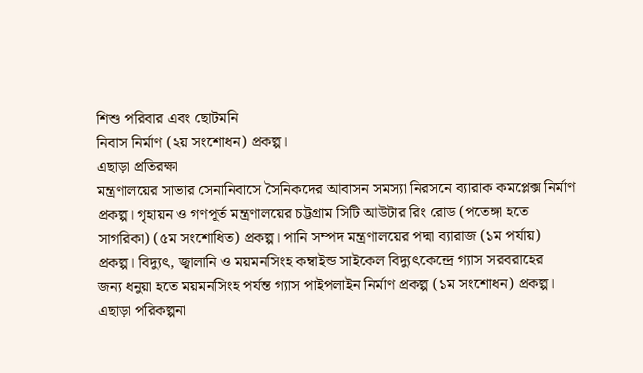শিশু পরিবার এবং ছোটমনি
নিবাস নির্মাণ (২য় সংশোধন) প্রকল্প।
এছাড়া প্রতিরক্ষা
মন্ত্রণালয়ের সাভার সেনানিবাসে সৈনিকদের আবাসন সমস্যা নিরসনে ব্যারাক কমপ্লেক্স নির্মাণ
প্রকল্প। গৃহায়ন ও গণপূর্ত মন্ত্রণালয়ের চট্টগ্রাম সিটি আউটার রিং রোড (পতেঙ্গা হতে
সাগরিকা) (৫ম সংশোধিত) প্রকল্প। পানি সম্পদ মন্ত্রণালয়ের পদ্মা ব্যারাজ (১ম পর্যায়)
প্রকল্প। বিদ্যুৎ, জ্বালানি ও ময়মনসিংহ কম্বাইন্ড সাইকেল বিদ্যুৎকেন্দ্রে গ্যাস সরবরাহের
জন্য ধনুয়া হতে ময়মনসিংহ পর্যন্ত গ্যাস পাইপলাইন নির্মাণ প্রকল্প (১ম সংশোধন) প্রকল্প।
এছাড়া পরিকল্পনা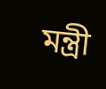মন্ত্রী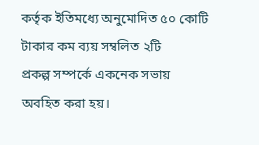কর্তৃক ইতিমধ্যে অনুমোদিত ৫০ কোটি টাকার কম ব্যয় সম্বলিত ২টি
প্রকল্প সম্পর্কে একনেক সভায় অবহিত করা হয়।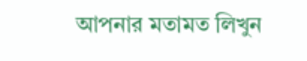আপনার মতামত লিখুন